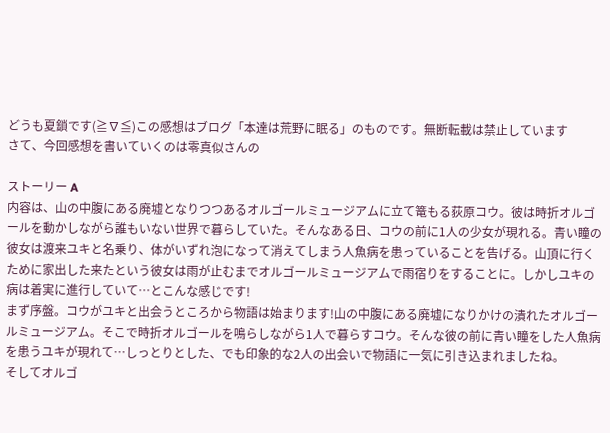どうも夏鎖です(≧∇≦)この感想はブログ「本達は荒野に眠る」のものです。無断転載は禁止しています
さて、今回感想を書いていくのは零真似さんの

ストーリー A
内容は、山の中腹にある廃墟となりつつあるオルゴールミュージアムに立て篭もる荻原コウ。彼は時折オルゴールを動かしながら誰もいない世界で暮らしていた。そんなある日、コウの前に1人の少女が現れる。青い瞳の彼女は渡来ユキと名乗り、体がいずれ泡になって消えてしまう人魚病を患っていることを告げる。山頂に行くために家出した来たという彼女は雨が止むまでオルゴールミュージアムで雨宿りをすることに。しかしユキの病は着実に進行していて…とこんな感じです!
まず序盤。コウがユキと出会うところから物語は始まります!山の中腹にある廃墟になりかけの潰れたオルゴールミュージアム。そこで時折オルゴールを鳴らしながら1人で暮らすコウ。そんな彼の前に青い瞳をした人魚病を患うユキが現れて…しっとりとした、でも印象的な2人の出会いで物語に一気に引き込まれましたね。
そしてオルゴ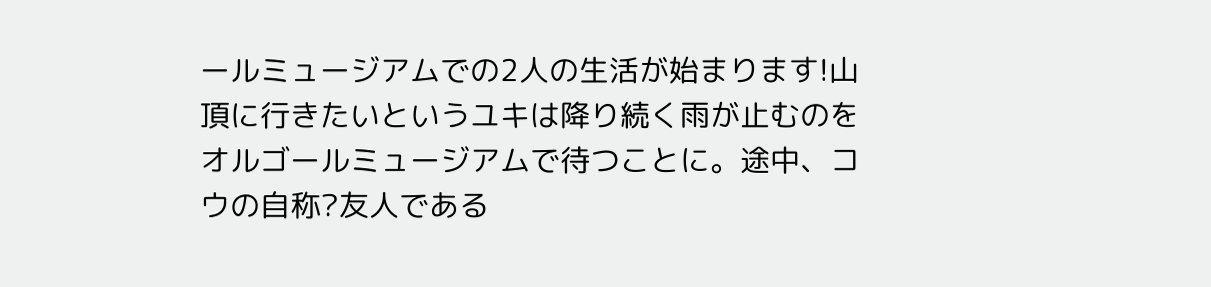ールミュージアムでの2人の生活が始まります!山頂に行きたいというユキは降り続く雨が止むのをオルゴールミュージアムで待つことに。途中、コウの自称?友人である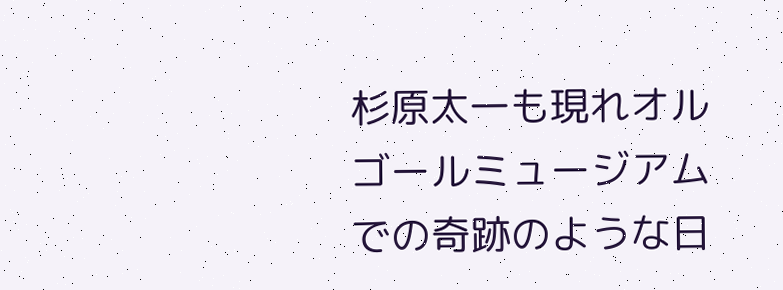杉原太一も現れオルゴールミュージアムでの奇跡のような日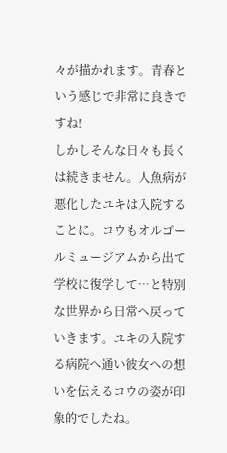々が描かれます。青春という感じで非常に良きですね!
しかしそんな日々も長くは続きません。人魚病が悪化したユキは入院することに。コウもオルゴールミュージアムから出て学校に復学して…と特別な世界から日常へ戻っていきます。ユキの入院する病院へ通い彼女への想いを伝えるコウの姿が印象的でしたね。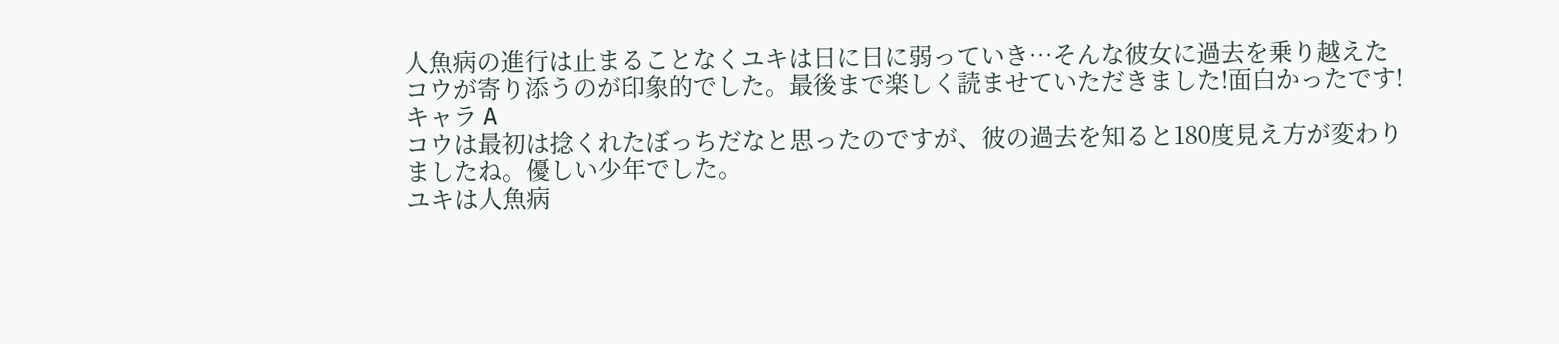人魚病の進行は止まることなくユキは日に日に弱っていき…そんな彼女に過去を乗り越えたコウが寄り添うのが印象的でした。最後まで楽しく読ませていただきました!面白かったです!
キャラ A
コウは最初は捻くれたぼっちだなと思ったのですが、彼の過去を知ると180度見え方が変わりましたね。優しい少年でした。
ユキは人魚病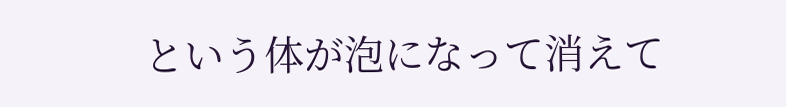という体が泡になって消えて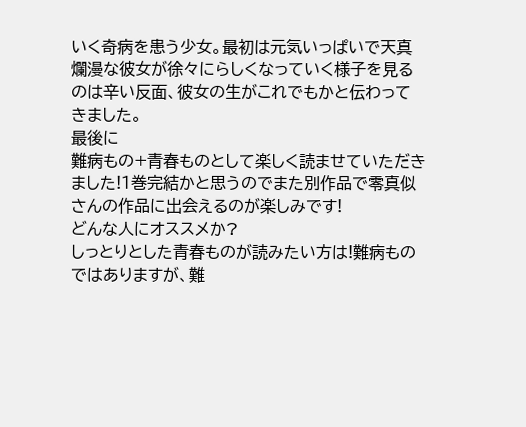いく奇病を患う少女。最初は元気いっぱいで天真爛漫な彼女が徐々にらしくなっていく様子を見るのは辛い反面、彼女の生がこれでもかと伝わってきました。
最後に
難病もの+青春ものとして楽しく読ませていただきました!1巻完結かと思うのでまた別作品で零真似さんの作品に出会えるのが楽しみです!
どんな人にオススメか?
しっとりとした青春ものが読みたい方は!難病ものではありますが、難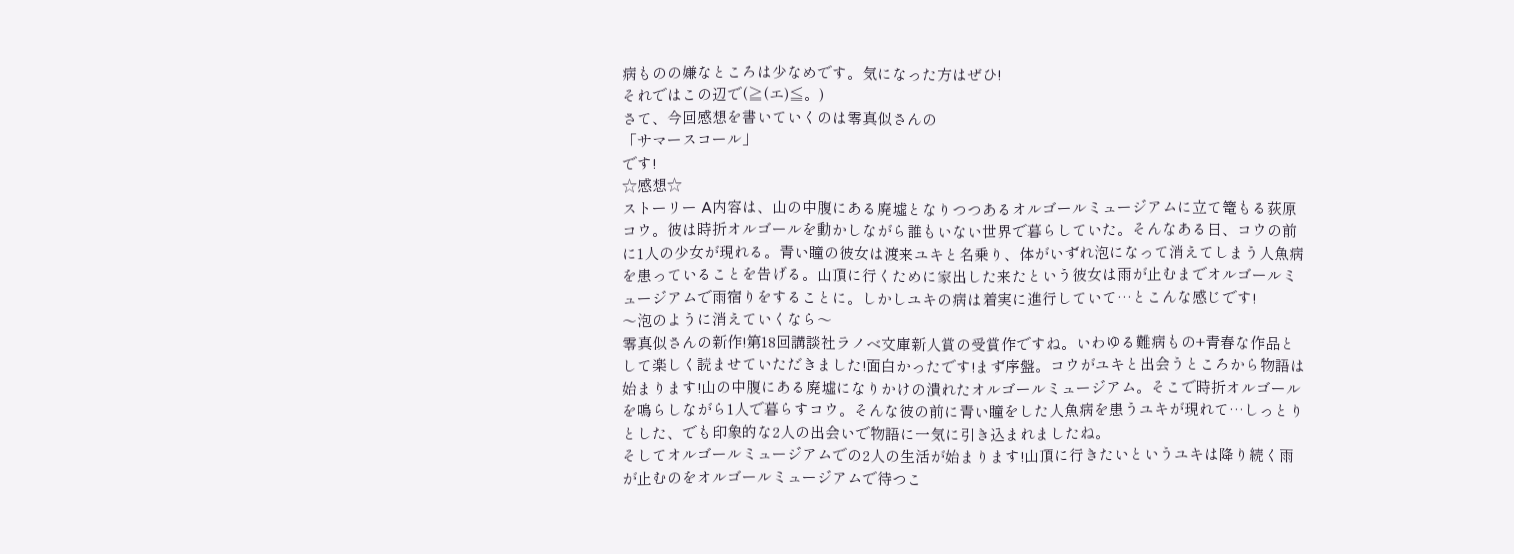病ものの嫌なところは少なめです。気になった方はぜひ!
それではこの辺で(≧(エ)≦。)
さて、今回感想を書いていくのは零真似さんの
「サマースコール」
です!
☆感想☆
ストーリー A内容は、山の中腹にある廃墟となりつつあるオルゴールミュージアムに立て篭もる荻原コウ。彼は時折オルゴールを動かしながら誰もいない世界で暮らしていた。そんなある日、コウの前に1人の少女が現れる。青い瞳の彼女は渡来ユキと名乗り、体がいずれ泡になって消えてしまう人魚病を患っていることを告げる。山頂に行くために家出した来たという彼女は雨が止むまでオルゴールミュージアムで雨宿りをすることに。しかしユキの病は着実に進行していて…とこんな感じです!
〜泡のように消えていくなら〜
零真似さんの新作!第18回講談社ラノベ文庫新人賞の受賞作ですね。いわゆる難病もの+青春な作品として楽しく読ませていただきました!面白かったです!まず序盤。コウがユキと出会うところから物語は始まります!山の中腹にある廃墟になりかけの潰れたオルゴールミュージアム。そこで時折オルゴールを鳴らしながら1人で暮らすコウ。そんな彼の前に青い瞳をした人魚病を患うユキが現れて…しっとりとした、でも印象的な2人の出会いで物語に一気に引き込まれましたね。
そしてオルゴールミュージアムでの2人の生活が始まります!山頂に行きたいというユキは降り続く雨が止むのをオルゴールミュージアムで待つこ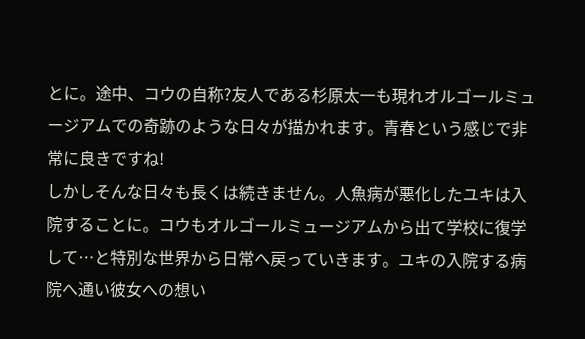とに。途中、コウの自称?友人である杉原太一も現れオルゴールミュージアムでの奇跡のような日々が描かれます。青春という感じで非常に良きですね!
しかしそんな日々も長くは続きません。人魚病が悪化したユキは入院することに。コウもオルゴールミュージアムから出て学校に復学して…と特別な世界から日常へ戻っていきます。ユキの入院する病院へ通い彼女への想い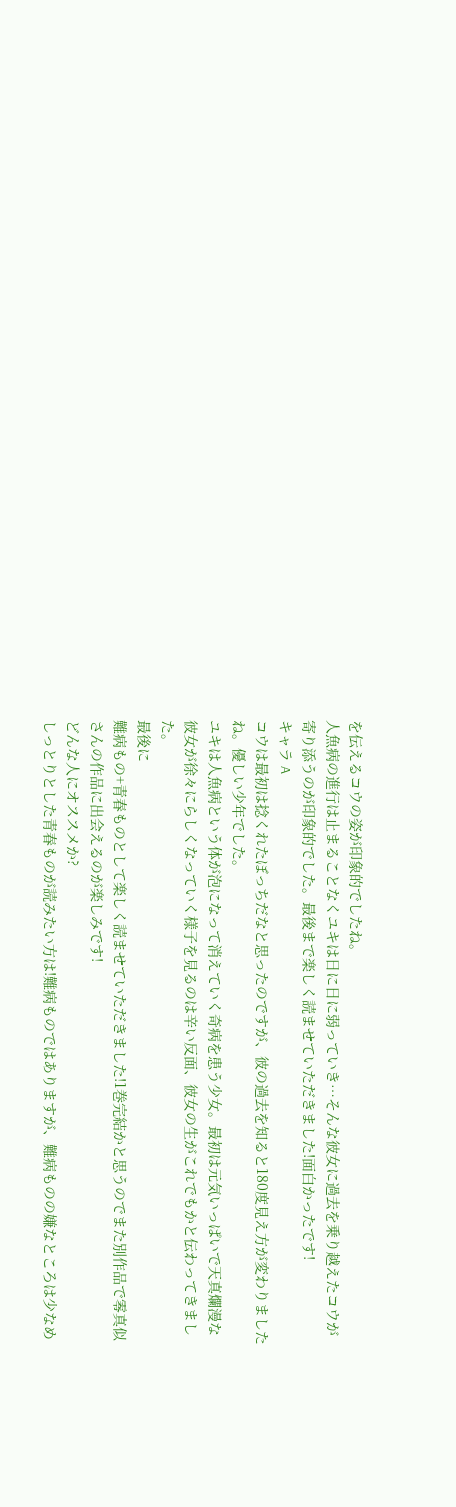を伝えるコウの姿が印象的でしたね。
人魚病の進行は止まることなくユキは日に日に弱っていき…そんな彼女に過去を乗り越えたコウが寄り添うのが印象的でした。最後まで楽しく読ませていただきました!面白かったです!
キャラ A
コウは最初は捻くれたぼっちだなと思ったのですが、彼の過去を知ると180度見え方が変わりましたね。優しい少年でした。
ユキは人魚病という体が泡になって消えていく奇病を患う少女。最初は元気いっぱいで天真爛漫な彼女が徐々にらしくなっていく様子を見るのは辛い反面、彼女の生がこれでもかと伝わってきました。
最後に
難病もの+青春ものとして楽しく読ませていただきました!1巻完結かと思うのでまた別作品で零真似さんの作品に出会えるのが楽しみです!
どんな人にオススメか?
しっとりとした青春ものが読みたい方は!難病ものではありますが、難病ものの嫌なところは少なめ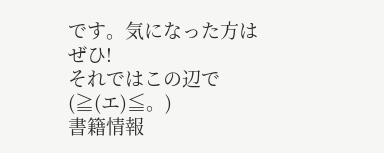です。気になった方はぜひ!
それではこの辺で(≧(エ)≦。)
書籍情報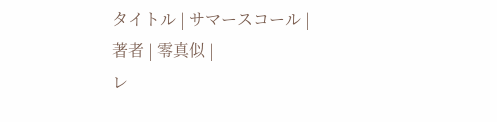タイトル | サマースコール |
著者 | 零真似 |
レ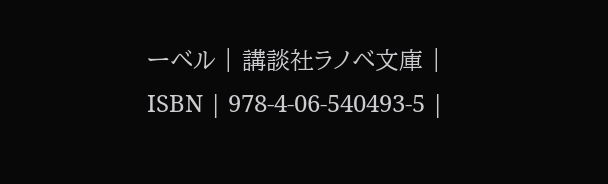ーベル | 講談社ラノベ文庫 |
ISBN | 978-4-06-540493-5 |